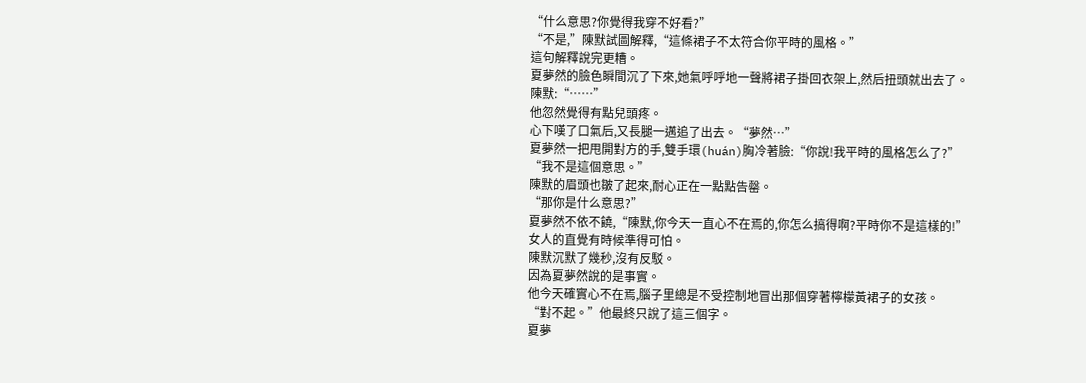“什么意思?你覺得我穿不好看?”
“不是,”陳默試圖解釋,“這條裙子不太符合你平時的風格。”
這句解釋說完更糟。
夏夢然的臉色瞬間沉了下來,她氣呼呼地一聲將裙子掛回衣架上,然后扭頭就出去了。
陳默:“……”
他忽然覺得有點兒頭疼。
心下嘆了口氣后,又長腿一邁追了出去。“夢然…”
夏夢然一把甩開對方的手,雙手環(huán)胸冷著臉:“你說!我平時的風格怎么了?”
“我不是這個意思。”
陳默的眉頭也皺了起來,耐心正在一點點告罄。
“那你是什么意思?”
夏夢然不依不饒,“陳默,你今天一直心不在焉的,你怎么搞得啊?平時你不是這樣的!”
女人的直覺有時候準得可怕。
陳默沉默了幾秒,沒有反駁。
因為夏夢然說的是事實。
他今天確實心不在焉,腦子里總是不受控制地冒出那個穿著檸檬黃裙子的女孩。
“對不起。”他最終只說了這三個字。
夏夢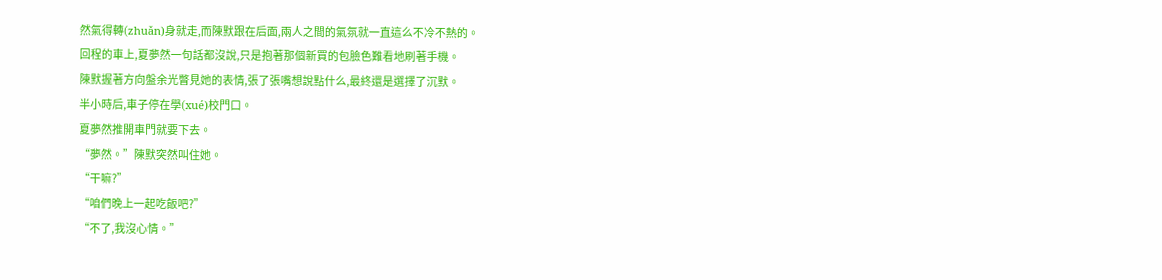然氣得轉(zhuǎn)身就走,而陳默跟在后面,兩人之間的氣氛就一直這么不冷不熱的。
回程的車上,夏夢然一句話都沒說,只是抱著那個新買的包臉色難看地刷著手機。
陳默握著方向盤余光瞥見她的表情,張了張嘴想說點什么,最終還是選擇了沉默。
半小時后,車子停在學(xué)校門口。
夏夢然推開車門就要下去。
“夢然。”陳默突然叫住她。
“干嘛?”
“咱們晚上一起吃飯吧?”
“不了,我沒心情。”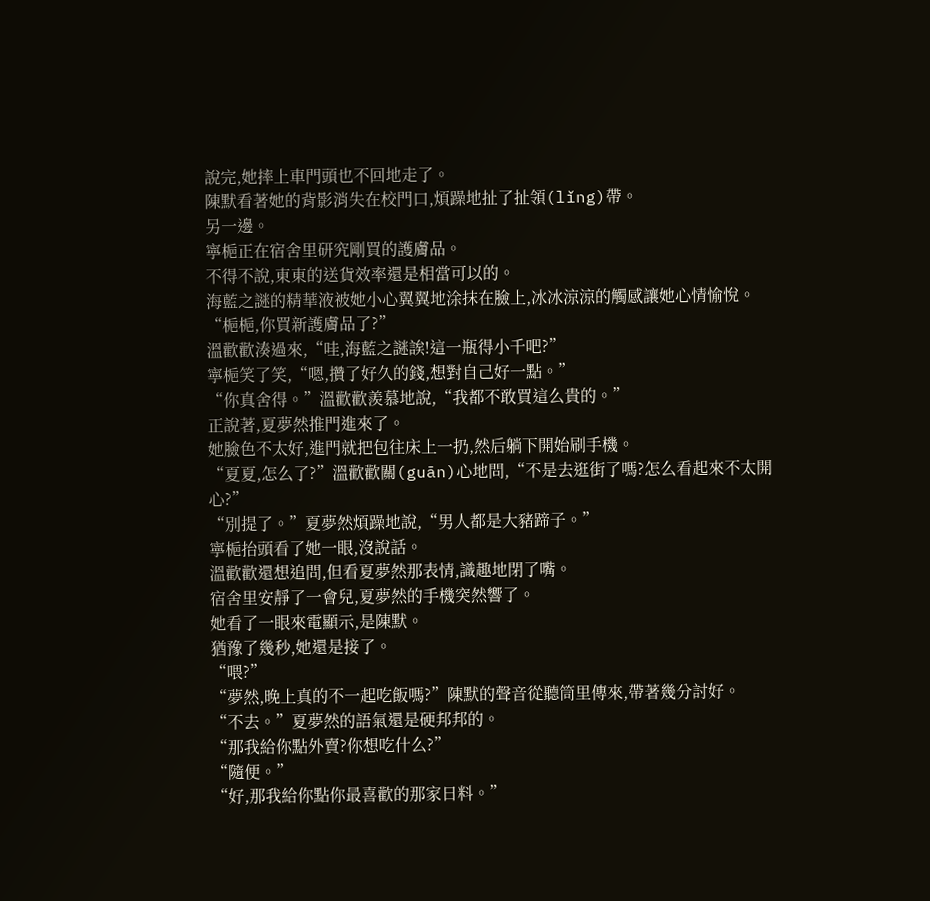說完,她摔上車門頭也不回地走了。
陳默看著她的背影消失在校門口,煩躁地扯了扯領(lǐng)帶。
另一邊。
寧梔正在宿舍里研究剛買的護膚品。
不得不說,東東的送貨效率還是相當可以的。
海藍之謎的精華液被她小心翼翼地涂抹在臉上,冰冰涼涼的觸感讓她心情愉悅。
“梔梔,你買新護膚品了?”
溫歡歡湊過來,“哇,海藍之謎誒!這一瓶得小千吧?”
寧梔笑了笑,“嗯,攢了好久的錢,想對自己好一點。”
“你真舍得。”溫歡歡羨慕地說,“我都不敢買這么貴的。”
正說著,夏夢然推門進來了。
她臉色不太好,進門就把包往床上一扔,然后躺下開始刷手機。
“夏夏,怎么了?”溫歡歡關(guān)心地問,“不是去逛街了嗎?怎么看起來不太開心?”
“別提了。”夏夢然煩躁地說,“男人都是大豬蹄子。”
寧梔抬頭看了她一眼,沒說話。
溫歡歡還想追問,但看夏夢然那表情,識趣地閉了嘴。
宿舍里安靜了一會兒,夏夢然的手機突然響了。
她看了一眼來電顯示,是陳默。
猶豫了幾秒,她還是接了。
“喂?”
“夢然,晚上真的不一起吃飯嗎?”陳默的聲音從聽筒里傳來,帶著幾分討好。
“不去。”夏夢然的語氣還是硬邦邦的。
“那我給你點外賣?你想吃什么?”
“隨便。”
“好,那我給你點你最喜歡的那家日料。”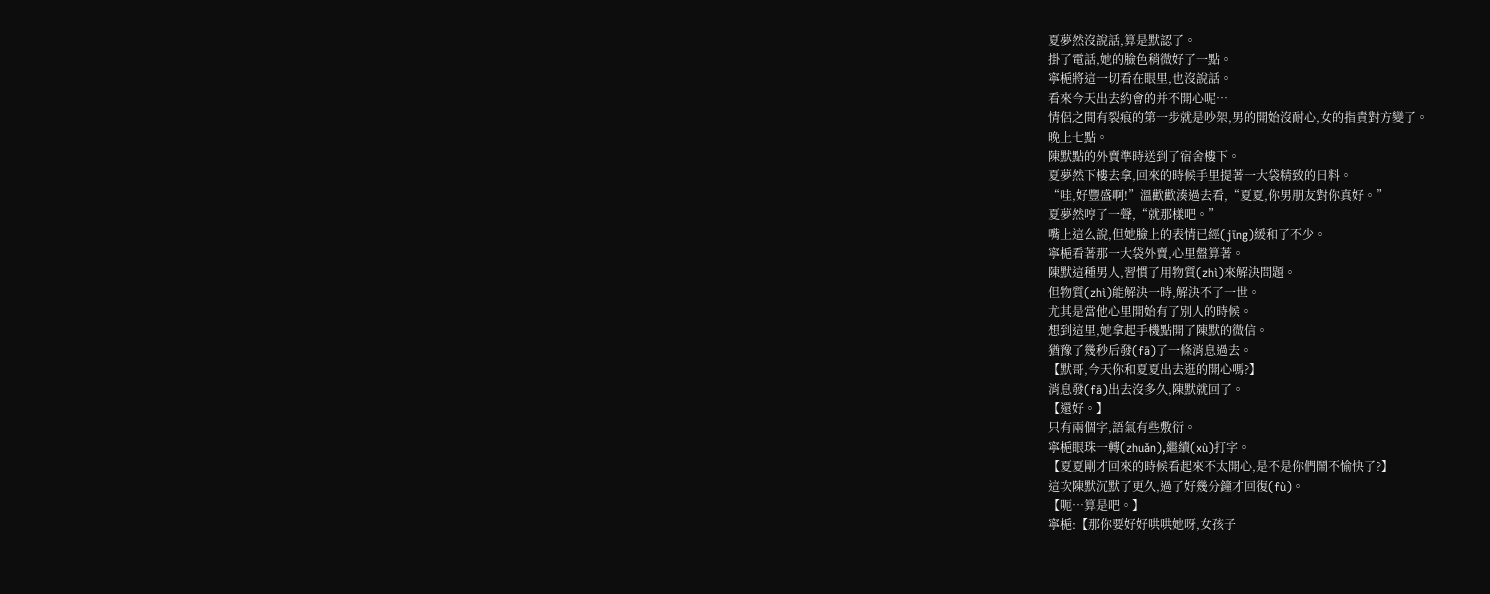夏夢然沒說話,算是默認了。
掛了電話,她的臉色稍微好了一點。
寧梔將這一切看在眼里,也沒說話。
看來今天出去約會的并不開心呢…
情侶之間有裂痕的第一步就是吵架,男的開始沒耐心,女的指責對方變了。
晚上七點。
陳默點的外賣準時送到了宿舍樓下。
夏夢然下樓去拿,回來的時候手里提著一大袋精致的日料。
“哇,好豐盛啊!”溫歡歡湊過去看,“夏夏,你男朋友對你真好。”
夏夢然哼了一聲,“就那樣吧。”
嘴上這么說,但她臉上的表情已經(jīng)緩和了不少。
寧梔看著那一大袋外賣,心里盤算著。
陳默這種男人,習慣了用物質(zhì)來解決問題。
但物質(zhì)能解決一時,解決不了一世。
尤其是當他心里開始有了別人的時候。
想到這里,她拿起手機點開了陳默的微信。
猶豫了幾秒后發(fā)了一條消息過去。
【默哥,今天你和夏夏出去逛的開心嗎?】
消息發(fā)出去沒多久,陳默就回了。
【還好。】
只有兩個字,語氣有些敷衍。
寧梔眼珠一轉(zhuǎn),繼續(xù)打字。
【夏夏剛才回來的時候看起來不太開心,是不是你們鬧不愉快了?】
這次陳默沉默了更久,過了好幾分鐘才回復(fù)。
【呃…算是吧。】
寧梔:【那你要好好哄哄她呀,女孩子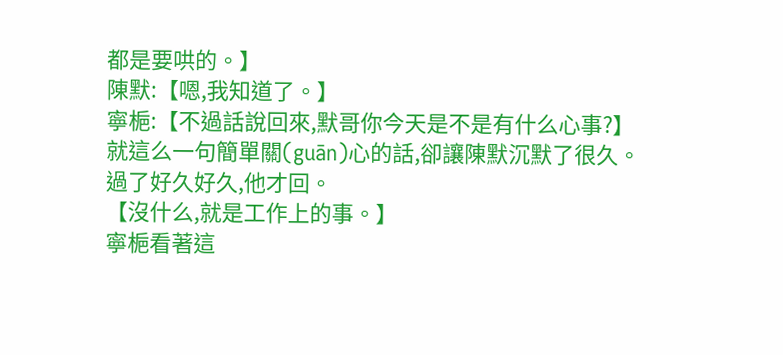都是要哄的。】
陳默:【嗯,我知道了。】
寧梔:【不過話說回來,默哥你今天是不是有什么心事?】
就這么一句簡單關(guān)心的話,卻讓陳默沉默了很久。
過了好久好久,他才回。
【沒什么,就是工作上的事。】
寧梔看著這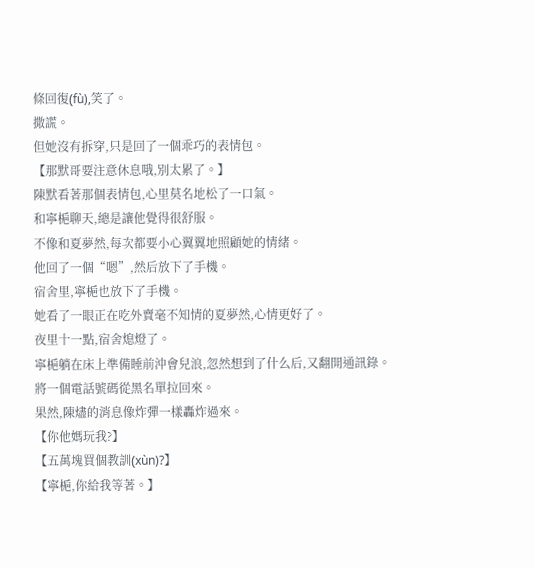條回復(fù),笑了。
撒謊。
但她沒有拆穿,只是回了一個乖巧的表情包。
【那默哥要注意休息哦,別太累了。】
陳默看著那個表情包,心里莫名地松了一口氣。
和寧梔聊天,總是讓他覺得很舒服。
不像和夏夢然,每次都要小心翼翼地照顧她的情緒。
他回了一個“嗯”,然后放下了手機。
宿舍里,寧梔也放下了手機。
她看了一眼正在吃外賣毫不知情的夏夢然,心情更好了。
夜里十一點,宿舍熄燈了。
寧梔躺在床上準備睡前沖會兒浪,忽然想到了什么后,又翻開通訊錄。
將一個電話號碼從黑名單拉回來。
果然,陳燼的消息像炸彈一樣轟炸過來。
【你他媽玩我?】
【五萬塊買個教訓(xùn)?】
【寧梔,你給我等著。】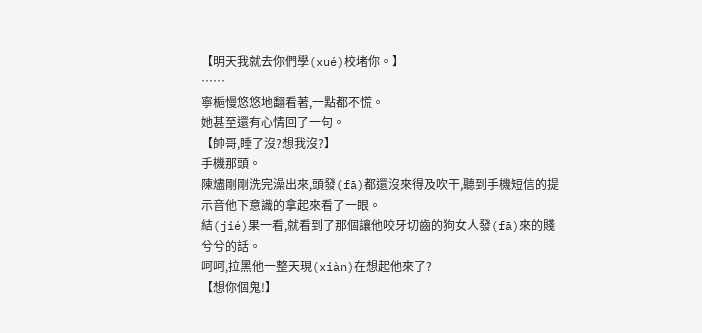【明天我就去你們學(xué)校堵你。】
……
寧梔慢悠悠地翻看著,一點都不慌。
她甚至還有心情回了一句。
【帥哥,睡了沒?想我沒?】
手機那頭。
陳燼剛剛洗完澡出來,頭發(fā)都還沒來得及吹干,聽到手機短信的提示音他下意識的拿起來看了一眼。
結(jié)果一看,就看到了那個讓他咬牙切齒的狗女人發(fā)來的賤兮兮的話。
呵呵,拉黑他一整天現(xiàn)在想起他來了?
【想你個鬼!】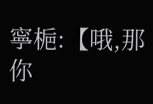寧梔:【哦,那你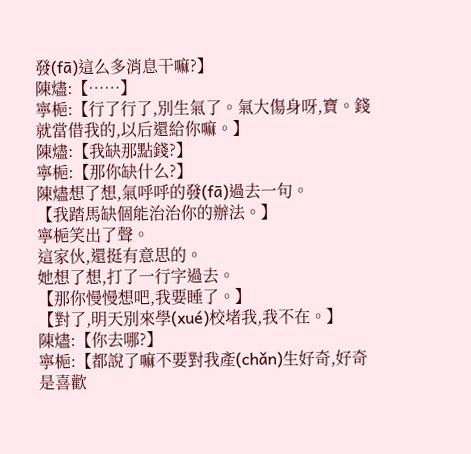發(fā)這么多消息干嘛?】
陳燼:【……】
寧梔:【行了行了,別生氣了。氣大傷身呀,寶。錢就當借我的,以后還給你嘛。】
陳燼:【我缺那點錢?】
寧梔:【那你缺什么?】
陳燼想了想,氣呼呼的發(fā)過去一句。
【我踏馬缺個能治治你的辦法。】
寧梔笑出了聲。
這家伙,還挺有意思的。
她想了想,打了一行字過去。
【那你慢慢想吧,我要睡了。】
【對了,明天別來學(xué)校堵我,我不在。】
陳燼:【你去哪?】
寧梔:【都說了嘛不要對我產(chǎn)生好奇,好奇是喜歡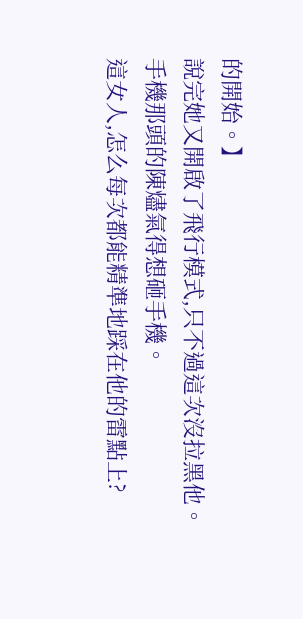的開始。】
說完她又開啟了飛行模式,只不過這次沒拉黑他。
手機那頭的陳燼氣得想砸手機。
這女人,怎么每次都能精準地踩在他的雷點上?